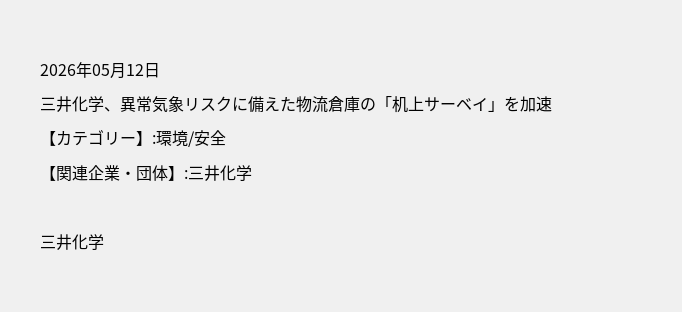2026年05月12日
三井化学、異常気象リスクに備えた物流倉庫の「机上サーベイ」を加速
【カテゴリー】:環境/安全
【関連企業・団体】:三井化学

三井化学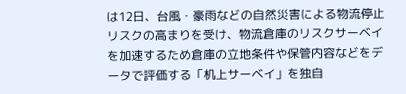は12日、台風・豪雨などの自然災害による物流停止リスクの高まりを受け、物流倉庫のリスクサーベイを加速するため倉庫の立地条件や保管内容などをデータで評価する「机上サーベイ」を独自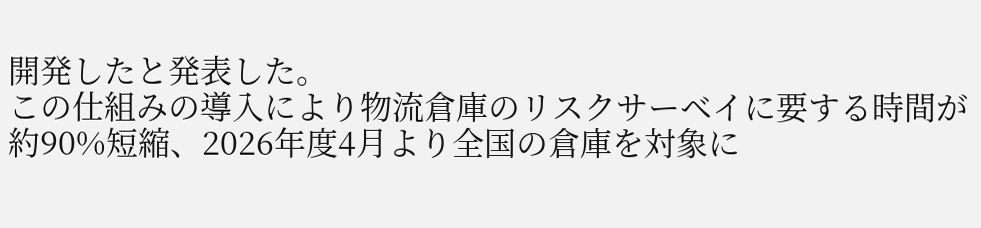開発したと発表した。
この仕組みの導入により物流倉庫のリスクサーベイに要する時間が約90%短縮、2026年度4月より全国の倉庫を対象に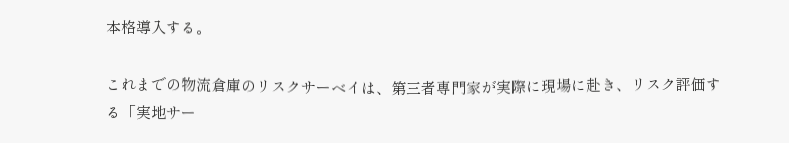本格導入する。

これまでの物流倉庫のリスクサーベイは、第三者専門家が実際に現場に赴き、リスク評価する「実地サー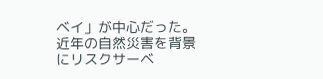ベイ」が中心だった。近年の自然災害を背景にリスクサーベ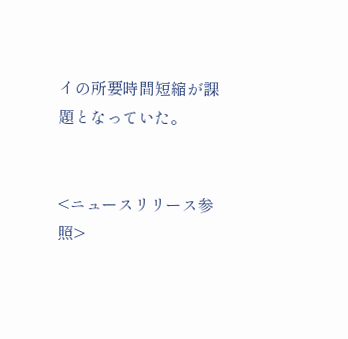イの所要時間短縮が課題となっていた。


<ニュースリリース参照>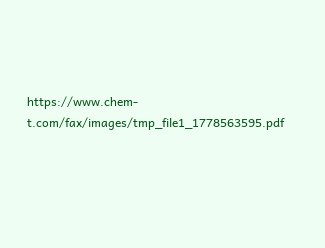https://www.chem-t.com/fax/images/tmp_file1_1778563595.pdf